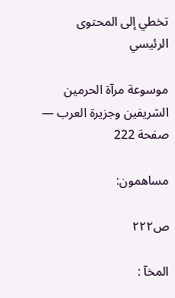تخطي إلى المحتوى الرئيسي

موسوعة مرآة الحرمين الشريفين وجزيرة العرب — صفحة 222

مساهمون:

ص٢٢٢

المخآ :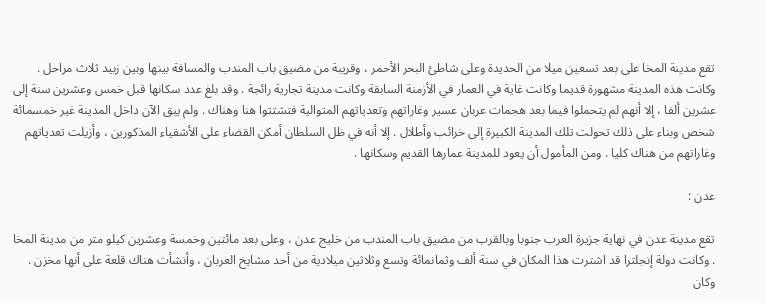تقع مدينة المخا على بعد تسعين ميلا من الحديدة وعلى شاطئ البحر الأحمر ، وقريبة من مضيق باب المندب والمسافة بينها وبين زبيد ثلاث مراحل . وكانت هذه المدينة مشهورة قديما وكانت غاية في العمار في الأزمنة السابقة وكانت مدينة تجارية رائجة . وقد بلغ عدد سكانها قبل خمس وعشرين سنة إلى عشرين ألفا ، إلا أنهم لم يتحملوا فيما بعد هجمات عربان عسير وغاراتهم وتعدياتهم المتوالية فتشتتوا هنا وهناك . ولم يبق الآن داخل المدينة غير خمسمائة شخص وبناء على ذلك تحولت تلك المدينة الكبيرة إلى خرائب وأطلال . إلا أنه في ظل السلطان أمكن القضاء على الأشقياء المذكورين ، وأزيلت تعدياتهم وغاراتهم من هناك كليا . ومن المأمول أن يعود للمدينة عمارها القديم وسكانها .

عدن :

تقع مدينة عدن في نهاية جزيرة العرب جنوبا وبالقرب من مضيق باب المندب من خليج عدن ، وعلى بعد مائتين وخمسة وعشرين كيلو متر من مدينة المخا . وكانت دولة إنجلترا قد اشترت هذا المكان في سنة ألف وثمانمائة وتسع وثلاثين ميلادية من أحد مشايخ العربان ، وأنشأت هناك قلعة على أنها مخزن . وكان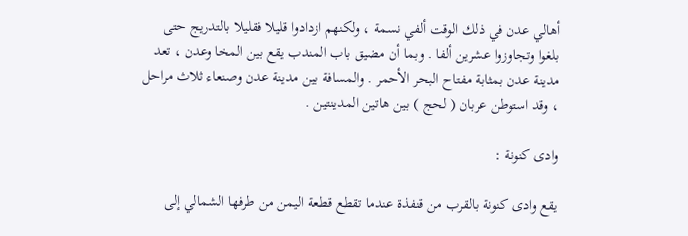أهالي عدن في ذلك الوقت ألفي نسمة ، ولكنهم ازدادوا قليلا فقليلا بالتدريج حتى بلغوا وتجاوزوا عشرين ألفا . وبما أن مضيق باب المندب يقع بين المخا وعدن ، تعد مدينة عدن بمثابة مفتاح البحر الأحمر . والمسافة بين مدينة عدن وصنعاء ثلاث مراحل ، وقد استوطن عربان ( لحج ) بين هاتين المدينتين .

وادى كنونة :

يقع وادى كنونة بالقرب من قنفذة عندما تقطع قطعة اليمن من طرفها الشمالي إلى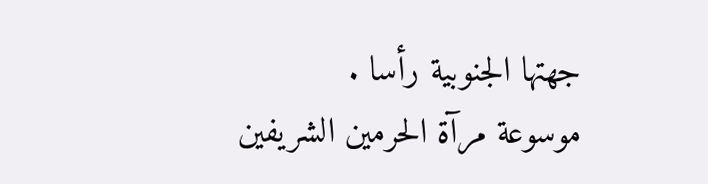جهتها الجنوبية رأسا .
موسوعة مرآة الحرمين الشريفين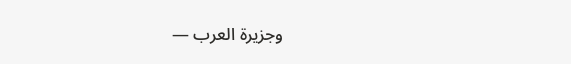وجزيرة العرب —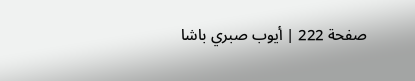صفحة 222 | أيوب صبري باشا